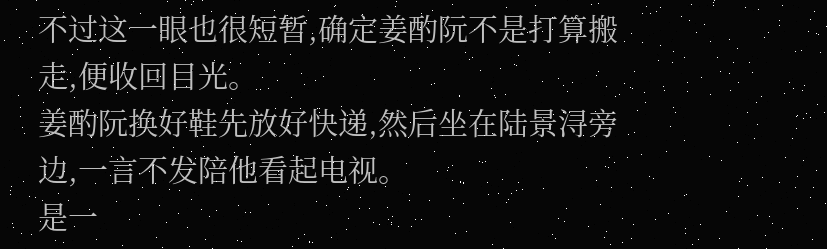不过这一眼也很短暂,确定姜酌阮不是打算搬走,便收回目光。
姜酌阮换好鞋先放好快递,然后坐在陆景浔旁边,一言不发陪他看起电视。
是一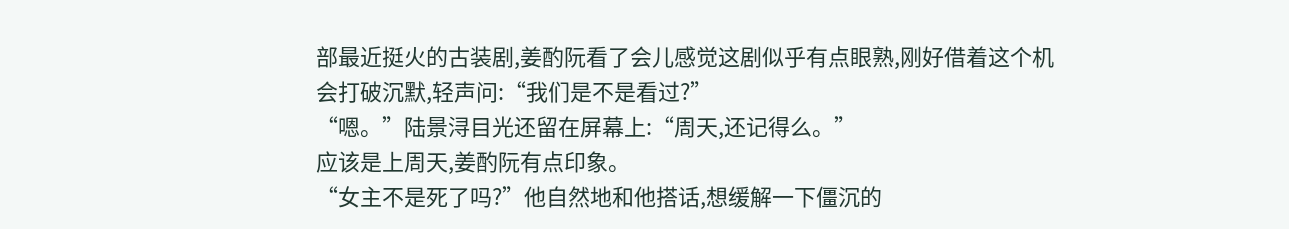部最近挺火的古装剧,姜酌阮看了会儿感觉这剧似乎有点眼熟,刚好借着这个机会打破沉默,轻声问:“我们是不是看过?”
“嗯。”陆景浔目光还留在屏幕上:“周天,还记得么。”
应该是上周天,姜酌阮有点印象。
“女主不是死了吗?”他自然地和他搭话,想缓解一下僵沉的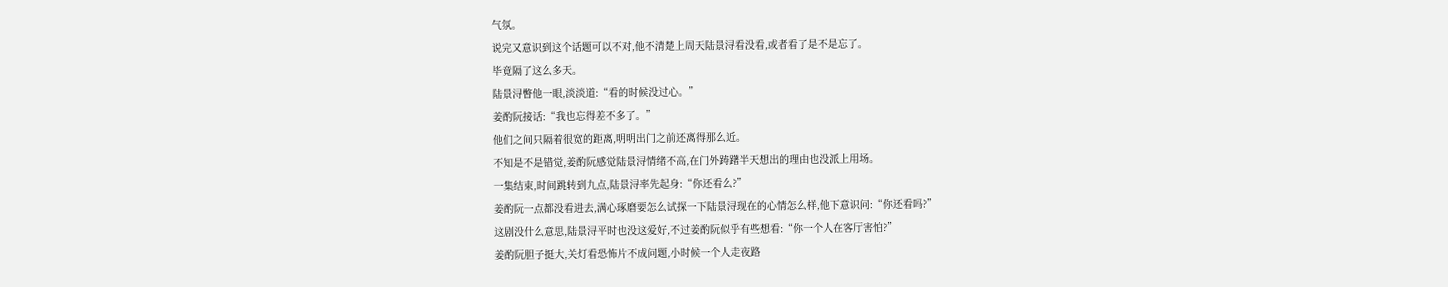气氛。
说完又意识到这个话题可以不对,他不清楚上周天陆景浔看没看,或者看了是不是忘了。
毕竟隔了这么多天。
陆景浔瞥他一眼,淡淡道:“看的时候没过心。”
姜酌阮接话:“我也忘得差不多了。”
他们之间只隔着很宽的距离,明明出门之前还离得那么近。
不知是不是错觉,姜酌阮感觉陆景浔情绪不高,在门外踌躇半天想出的理由也没派上用场。
一集结束,时间跳转到九点,陆景浔率先起身:“你还看么?”
姜酌阮一点都没看进去,满心琢磨要怎么试探一下陆景浔现在的心情怎么样,他下意识问:“你还看吗?”
这剧没什么意思,陆景浔平时也没这爱好,不过姜酌阮似乎有些想看:“你一个人在客厅害怕?”
姜酌阮胆子挺大,关灯看恐怖片不成问题,小时候一个人走夜路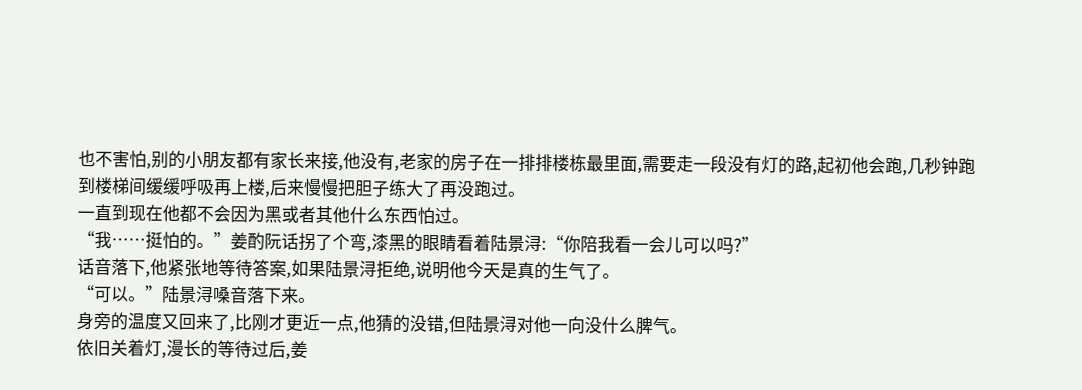也不害怕,别的小朋友都有家长来接,他没有,老家的房子在一排排楼栋最里面,需要走一段没有灯的路,起初他会跑,几秒钟跑到楼梯间缓缓呼吸再上楼,后来慢慢把胆子练大了再没跑过。
一直到现在他都不会因为黑或者其他什么东西怕过。
“我……挺怕的。”姜酌阮话拐了个弯,漆黑的眼睛看着陆景浔:“你陪我看一会儿可以吗?”
话音落下,他紧张地等待答案,如果陆景浔拒绝,说明他今天是真的生气了。
“可以。”陆景浔嗓音落下来。
身旁的温度又回来了,比刚才更近一点,他猜的没错,但陆景浔对他一向没什么脾气。
依旧关着灯,漫长的等待过后,姜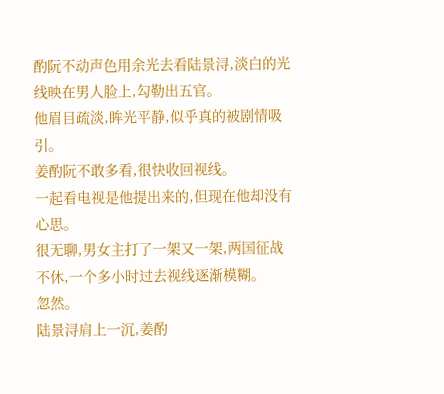酌阮不动声色用余光去看陆景浔,淡白的光线映在男人脸上,勾勒出五官。
他眉目疏淡,眸光平静,似乎真的被剧情吸引。
姜酌阮不敢多看,很快收回视线。
一起看电视是他提出来的,但现在他却没有心思。
很无聊,男女主打了一架又一架,两国征战不休,一个多小时过去视线逐渐模糊。
忽然。
陆景浔肩上一沉,姜酌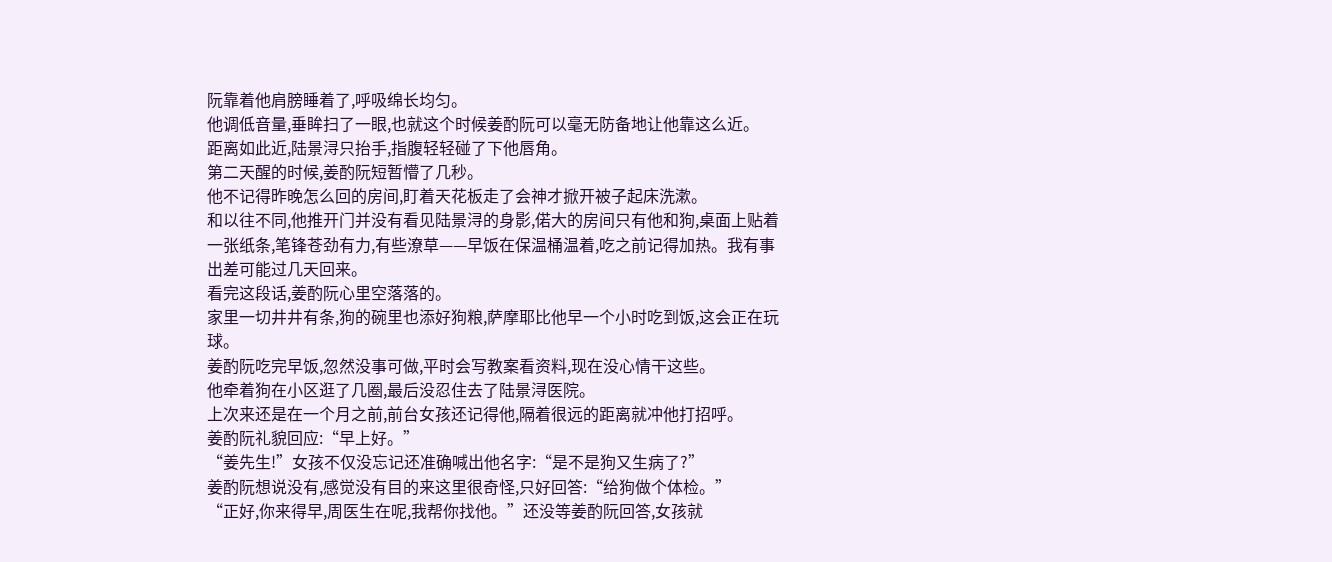阮靠着他肩膀睡着了,呼吸绵长均匀。
他调低音量,垂眸扫了一眼,也就这个时候姜酌阮可以毫无防备地让他靠这么近。
距离如此近,陆景浔只抬手,指腹轻轻碰了下他唇角。
第二天醒的时候,姜酌阮短暂懵了几秒。
他不记得昨晚怎么回的房间,盯着天花板走了会神才掀开被子起床洗漱。
和以往不同,他推开门并没有看见陆景浔的身影,偌大的房间只有他和狗,桌面上贴着一张纸条,笔锋苍劲有力,有些潦草——早饭在保温桶温着,吃之前记得加热。我有事出差可能过几天回来。
看完这段话,姜酌阮心里空落落的。
家里一切井井有条,狗的碗里也添好狗粮,萨摩耶比他早一个小时吃到饭,这会正在玩球。
姜酌阮吃完早饭,忽然没事可做,平时会写教案看资料,现在没心情干这些。
他牵着狗在小区逛了几圈,最后没忍住去了陆景浔医院。
上次来还是在一个月之前,前台女孩还记得他,隔着很远的距离就冲他打招呼。
姜酌阮礼貌回应:“早上好。”
“姜先生!”女孩不仅没忘记还准确喊出他名字:“是不是狗又生病了?”
姜酌阮想说没有,感觉没有目的来这里很奇怪,只好回答:“给狗做个体检。”
“正好,你来得早,周医生在呢,我帮你找他。”还没等姜酌阮回答,女孩就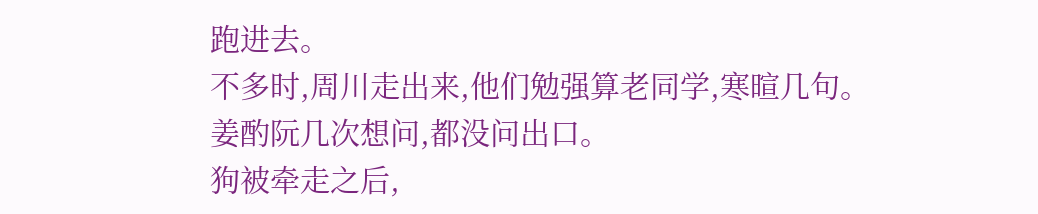跑进去。
不多时,周川走出来,他们勉强算老同学,寒暄几句。
姜酌阮几次想问,都没问出口。
狗被牵走之后,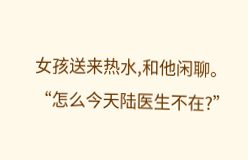女孩送来热水,和他闲聊。
“怎么今天陆医生不在?”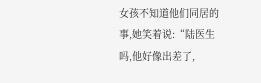女孩不知道他们同居的事,她笑着说:“陆医生吗,他好像出差了,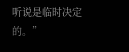听说是临时决定的。”